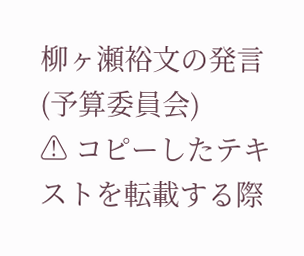柳ヶ瀬裕文の発言 (予算委員会)
⚠ コピーしたテキストを転載する際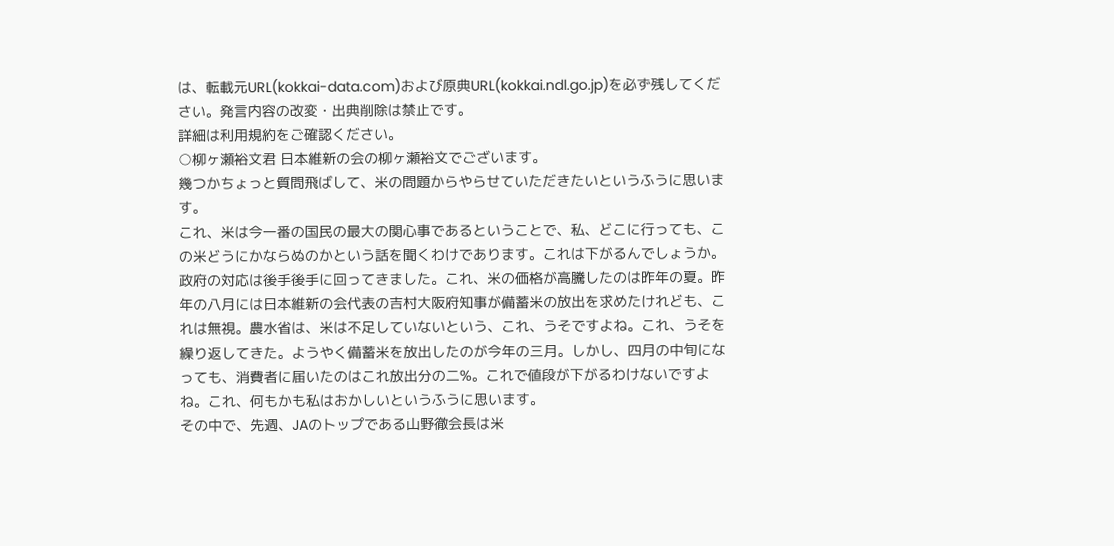は、転載元URL(kokkai-data.com)および原典URL(kokkai.ndl.go.jp)を必ず残してください。発言内容の改変・出典削除は禁止です。
詳細は利用規約をご確認ください。
○柳ヶ瀬裕文君 日本維新の会の柳ヶ瀬裕文でございます。
幾つかちょっと質問飛ばして、米の問題からやらせていただきたいというふうに思います。
これ、米は今一番の国民の最大の関心事であるということで、私、どこに行っても、この米どうにかならぬのかという話を聞くわけであります。これは下がるんでしょうか。
政府の対応は後手後手に回ってきました。これ、米の価格が高騰したのは昨年の夏。昨年の八月には日本維新の会代表の吉村大阪府知事が備蓄米の放出を求めたけれども、これは無視。農水省は、米は不足していないという、これ、うそですよね。これ、うそを繰り返してきた。ようやく備蓄米を放出したのが今年の三月。しかし、四月の中旬になっても、消費者に届いたのはこれ放出分の二%。これで値段が下がるわけないですよね。これ、何もかも私はおかしいというふうに思います。
その中で、先週、JAのトップである山野徹会長は米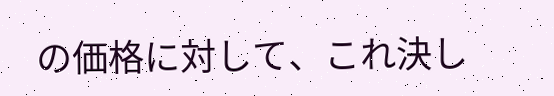の価格に対して、これ決し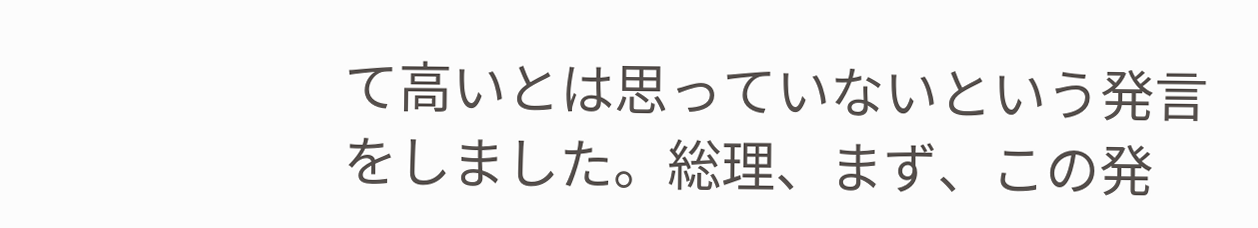て高いとは思っていないという発言をしました。総理、まず、この発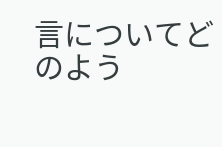言についてどのよう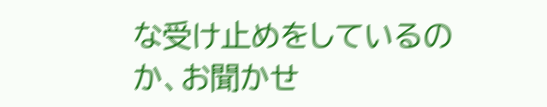な受け止めをしているのか、お聞かせ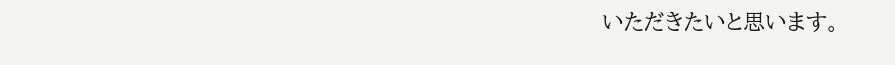いただきたいと思います。